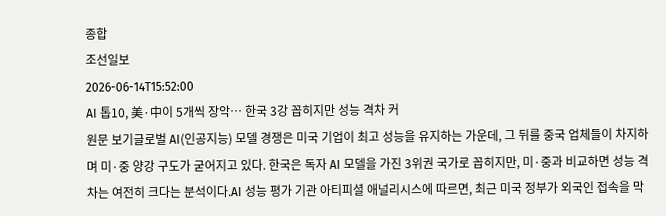종합
조선일보
2026-06-14T15:52:00
AI 톱10, 美·中이 5개씩 장악… 한국 3강 꼽히지만 성능 격차 커
원문 보기글로벌 AI(인공지능) 모델 경쟁은 미국 기업이 최고 성능을 유지하는 가운데, 그 뒤를 중국 업체들이 차지하며 미·중 양강 구도가 굳어지고 있다. 한국은 독자 AI 모델을 가진 3위권 국가로 꼽히지만, 미·중과 비교하면 성능 격차는 여전히 크다는 분석이다.AI 성능 평가 기관 아티피셜 애널리시스에 따르면, 최근 미국 정부가 외국인 접속을 막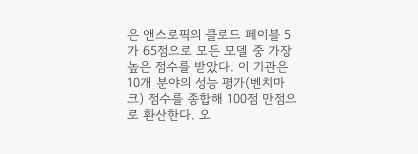은 앤스로픽의 클로드 페이블 5가 65점으로 모든 모델 중 가장 높은 점수를 받았다. 이 기관은 10개 분야의 성능 평가(벤치마크) 점수를 종합해 100점 만점으로 환산한다. 오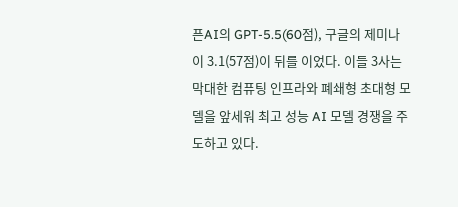픈AI의 GPT-5.5(60점), 구글의 제미나이 3.1(57점)이 뒤를 이었다. 이들 3사는 막대한 컴퓨팅 인프라와 폐쇄형 초대형 모델을 앞세워 최고 성능 AI 모델 경쟁을 주도하고 있다.